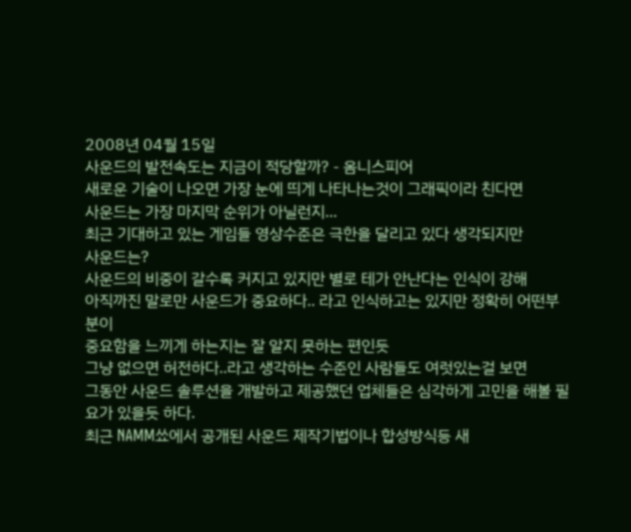2008년 04월 15일
사운드의 발전속도는 지금이 적당할까? - 옴니스피어
새로운 기술이 나오면 가장 눈에 띄게 나타나는것이 그래픽이라 친다면
사운드는 가장 마지막 순위가 아닐런지...
최근 기대하고 있는 게임들 영상수준은 극한을 달리고 있다 생각되지만
사운드는?
사운드의 비중이 갈수록 커지고 있지만 별로 테가 안난다는 인식이 강해
아직까진 말로만 사운드가 중요하다.. 라고 인식하고는 있지만 정확히 어떤부분이
중요함을 느끼게 하는지는 잘 알지 못하는 편인듯
그냥 없으면 허전하다..라고 생각하는 수준인 사람들도 여럿있는걸 보면
그동안 사운드 솔루션을 개발하고 제공했던 업체들은 심각하게 고민을 해볼 필요가 있을듯 하다.
최근 NAMM쑈에서 공개된 사운드 제작기법이나 합성방식등 새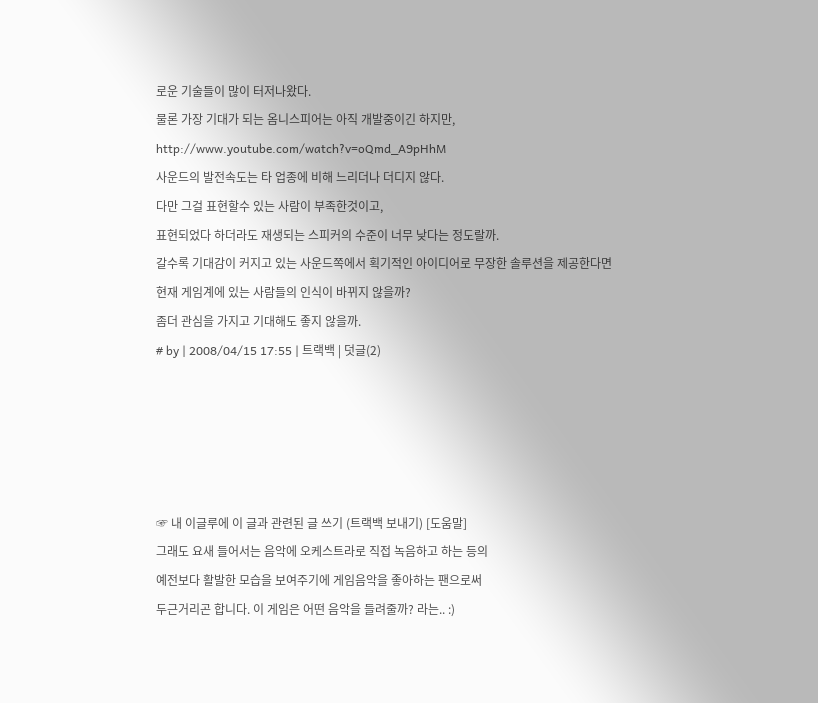로운 기술들이 많이 터저나왔다.
물론 가장 기대가 되는 옴니스피어는 아직 개발중이긴 하지만,
http://www.youtube.com/watch?v=oQmd_A9pHhM
사운드의 발전속도는 타 업종에 비해 느리더나 더디지 않다.
다만 그걸 표현할수 있는 사람이 부족한것이고,
표현되었다 하더라도 재생되는 스피커의 수준이 너무 낮다는 정도랄까.
갈수록 기대감이 커지고 있는 사운드쪽에서 획기적인 아이디어로 무장한 솔루션을 제공한다면
현재 게임계에 있는 사람들의 인식이 바뀌지 않을까?
좀더 관심을 가지고 기대해도 좋지 않을까.
# by | 2008/04/15 17:55 | 트랙백 | 덧글(2)





☞ 내 이글루에 이 글과 관련된 글 쓰기 (트랙백 보내기) [도움말]
그래도 요새 들어서는 음악에 오케스트라로 직접 녹음하고 하는 등의
예전보다 활발한 모습을 보여주기에 게임음악을 좋아하는 팬으로써
두근거리곤 합니다. 이 게임은 어떤 음악을 들려줄까? 라는.. :)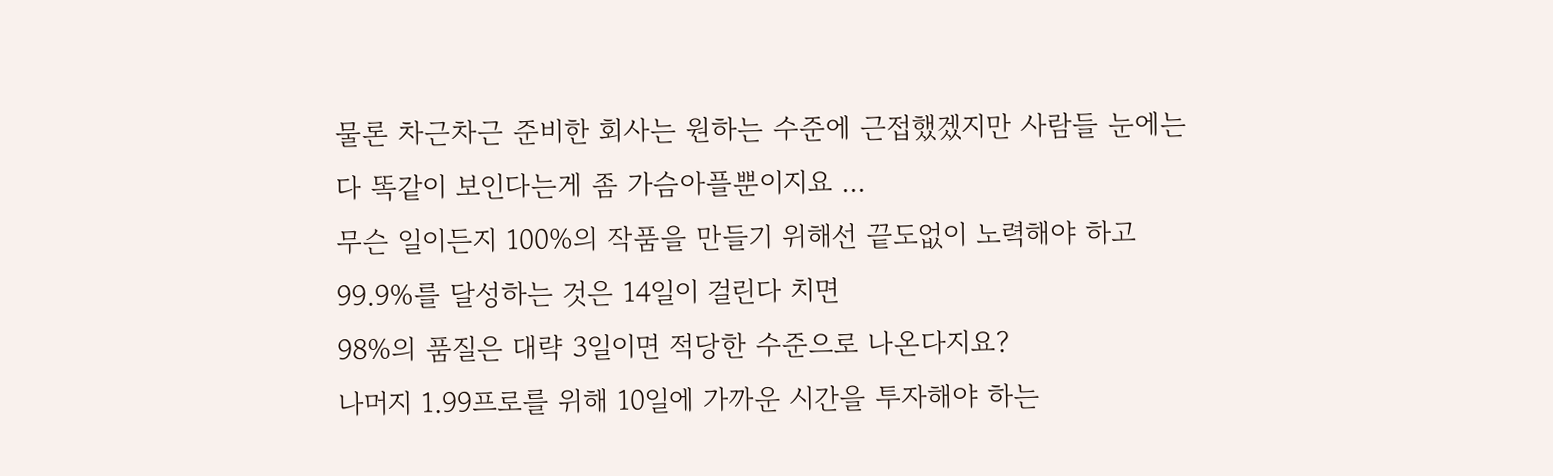물론 차근차근 준비한 회사는 원하는 수준에 근접했겠지만 사람들 눈에는
다 똑같이 보인다는게 좀 가슴아플뿐이지요 ...
무슨 일이든지 100%의 작품을 만들기 위해선 끝도없이 노력해야 하고
99.9%를 달성하는 것은 14일이 걸린다 치면
98%의 품질은 대략 3일이면 적당한 수준으로 나온다지요?
나머지 1.99프로를 위해 10일에 가까운 시간을 투자해야 하는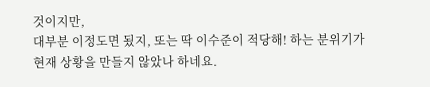것이지만,
대부분 이정도면 됬지, 또는 딱 이수준이 적당해! 하는 분위기가
현재 상황을 만들지 않았나 하네요.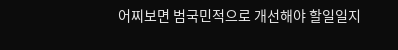어찌보면 범국민적으로 개선해야 할일일지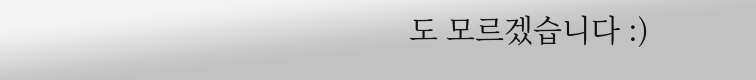도 모르겠습니다 :)